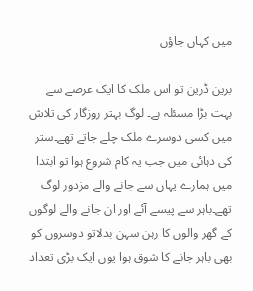میں کہاں جاؤں

برین ڈرین تو اس ملک کا ایک عرصے سے بہت بڑا مسئلہ ہے۔ لوگ بہتر روزگار کی تلاش میں کسی دوسرے ملک چلے جاتے تھے۔ستر کی دہائی میں جب یہ کام شروع ہوا تو ابتدا میں ہمارے یہاں سے جانے والے مزدور لوگ تھے۔باہر سے پیسے آئے اور ان جانے والے لوگوں کے گھر والوں کا رہن سہن بدلاتو دوسروں کو بھی باہر جانے کا شوق ہوا یوں ایک بڑی تعداد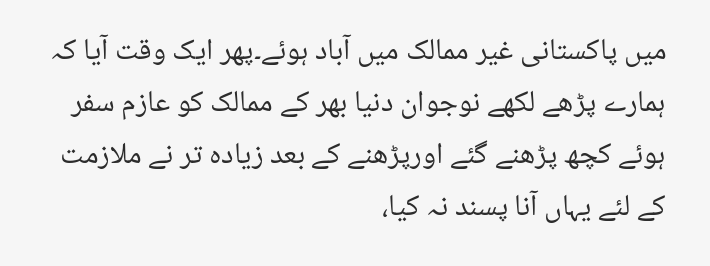میں پاکستانی غیر ممالک میں آباد ہوئے۔پھر ایک وقت آیا کہ ہمارے پڑھے لکھے نوجوان دنیا بھر کے ممالک کو عازم سفر ہوئے کچھ پڑھنے گئے اورپڑھنے کے بعد زیادہ تر نے ملازمت کے لئے یہاں آنا پسند نہ کیا،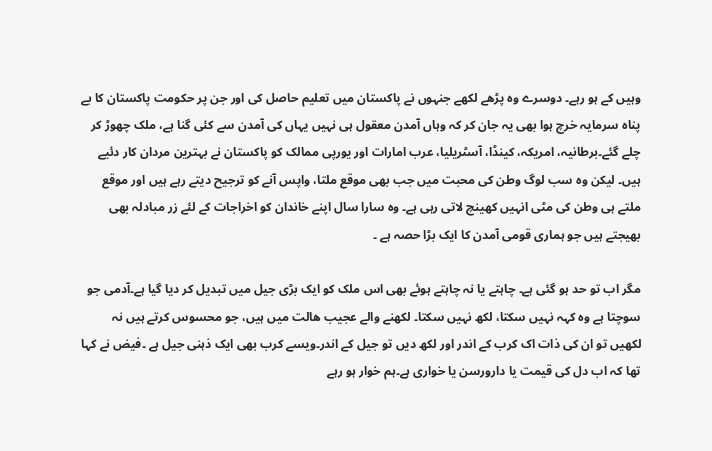وہیں کے ہو رہے۔ دوسرے وہ پڑھے لکھے جنہوں نے پاکستان میں تعلیم حاصل کی اور جن پر حکومت پاکستان کا بے پناہ سرمایہ خرچ ہوا بھی یہ جان کر کہ وہاں آمدن معقول ہی نہیں یہاں کی آمدن سے کئی گنا ہے، ملک چھوڑ کر چلے گئے۔برطانیہ، امریکہ، کینڈا، آسٹریلیا، عرب امارات اور یورپی ممالک کو پاکستان نے بہترین مردان کار دئیے ہیں۔ لیکن وہ سب لوگ وطن کی محبت میں جب بھی موقع ملتا، واپس آنے کو ترجیح دیتے رہے ہیں اور موقع ملتے ہی وطن کی مٹی انہیں کھینچ لاتی رہی ہے۔ وہ سارا سال اپنے خاندان کو اخراجات کے لئے زر مبادلہ بھی بھیجتے ہیں جو ہماری قومی آمدن کا ایک بڑا حصہ ہے ۔

مگر اب تو حد ہو گئی ہے۔ چاہتے یا نہ چاہتے ہوئے بھی اس ملک کو ایک بڑی جیل میں تبدیل کر دیا گیا ہے۔آدمی جو سوچتا ہے وہ کہہ نہیں سکتا، لکھ نہیں سکتا۔ لکھنے والے عجیب ھالت میں ہیں، جو محسوس کرتے ہیں نہ لکھیں تو ان کی ذات اک کرب کے اندر اور لکھ دیں تو جیل کے اندر۔ویسے کرب بھی ایک ذہنی جیل ہے ۔فیض نے کہا تھا کہ اب دل کی قیمت یا دارورسن یا خواری ہے۔ہم خوار ہو رہے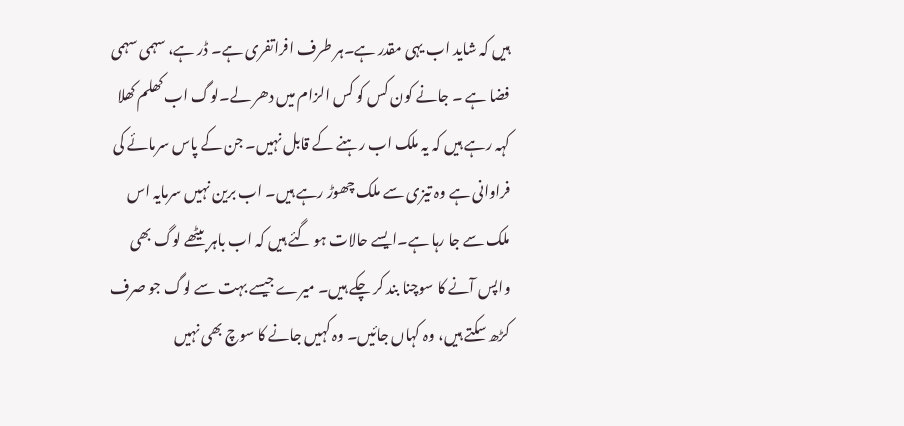ہیں کہ شاید اب یہی مقدر ہے۔ہر طرف افراتفری ہے۔ ڈر ہے، سہمی سہمی فضا ہے ۔ جانے کون کس کو کس الزام میں دھر لے۔لوگ اب کھلم کھلا کہہ رہے ہیں کہ یہ ملک اب رہنے کے قابل نہیں۔ جن کے پاس سرمائے کی فراوانی ہے وہ تیزی سے ملک چھوڑ رہے ہیں۔ اب برین نہیں سرمایہ اس ملک سے جا رہا ہے۔ایسے حالات ہو گئے ہیں کہ اب باہر بیٹھے لوگ بھی واپس آنے کا سوچنا بند کر چکے ہیں۔ میرے جیسے بہت سے لوگ جو صرف کڑھ سکتے ہیں، وہ کہاں جائیں۔ وہ کہیں جانے کا سوچ بھی نہیں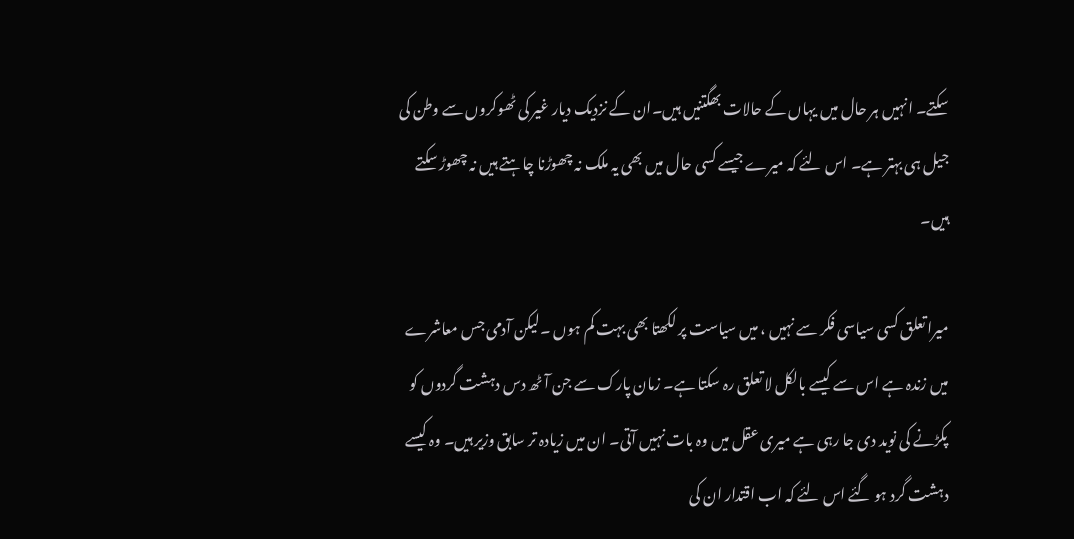سکتے۔ انہیں ہر حال میں یہاں کے حالات بھگتنیں ہیں۔ان کے نزدیک دیار غیر کی ٹھوکروں سے وطن کی جیل ہی بہتر ہے۔ اس لئے کہ میرے جیسے کسی حال میں بھی یہ ملک نہ چھوڑنا چاہتے ہیں نہ چھوڑ سکتے ہیں۔

میرا تعلق کسی سیاسی فکر سے نہیں ، میں سیاست پر لکھتا بھی بہت کم ہوں ۔لیکن آدمی جس معاشرے میں زندہ ہے اس سے کیسے بالکل لا تعلق رہ سکتا ہے۔ زمان پارک سے جن آٹھ دس دہشت گردوں کو پکڑنے کی نوید دی جا رہی ہے میری عقل میں وہ بات نہیں آتی۔ ان میں زیادہ تر سابق وزیر ہیں۔ وہ کیسے دہشت گرد ہو گئے اس لئے کہ اب اقتدار ان کی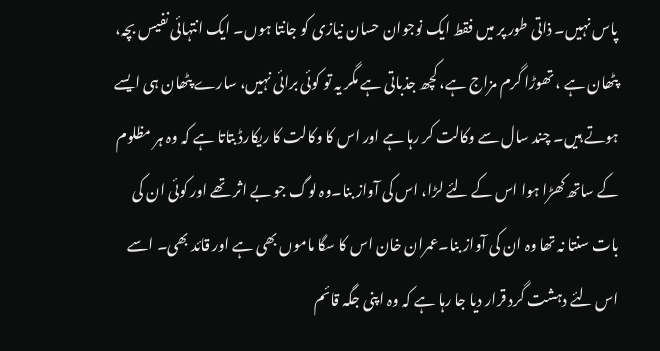پاس نہیں۔ ذاتی طور پر میں فقط ایک نوجوان حسان نیازی کو جانتا ہوں۔ ایک انتہائی نفیس بچہ، پٹھان ہے ، تھوڑا گرم مزاج ہے، کچھ جذباتی ہے مگر یہ تو کوئی برائی نہیں، سارے پٹھان ہی ایسے ہوتے ہیں۔ چند سال سے وکالت کر رہا ہے اور اس کا وکالت کا ریکارڈ بتاتا ہے کہ وہ ہر مظلوم کے ساتھ کھڑا ہوا اس کے لئے لڑا، اس کی آواز بنا۔وہ لوگ جو بے اثر تھے اور کوئی ان کی بات سنتا نہ تھا وہ ان کی آواز بنا۔عمران خان اس کا سگا ماموں بھی ہے اور قائد بھی۔ اسے اس لئے دہشت گرد قرار دیا جا رہا ہے کہ وہ اپنی جگہ قائم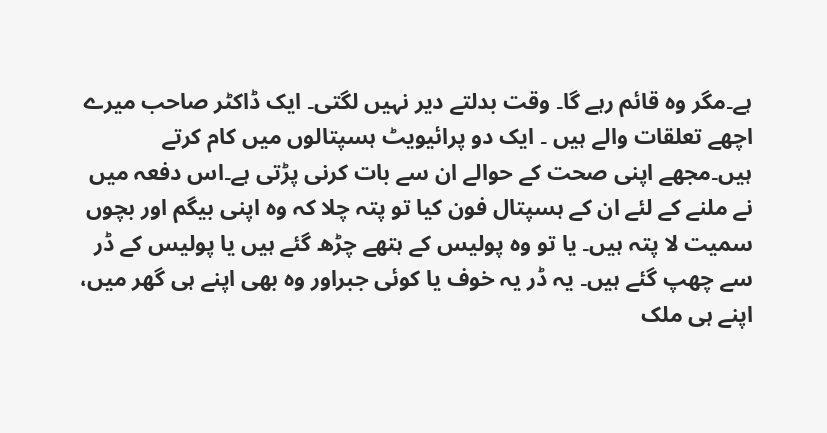ہے۔مگر وہ قائم رہے گا۔ وقت بدلتے دیر نہیں لگتی۔ ایک ڈاکٹر صاحب میرے اچھے تعلقات والے ہیں ۔ ایک دو پرائیویٹ ہسپتالوں میں کام کرتے ہیں۔مجھے اپنی صحت کے حوالے ان سے بات کرنی پڑتی ہے۔اس دفعہ میں نے ملنے کے لئے ان کے ہسپتال فون کیا تو پتہ چلا کہ وہ اپنی بیگم اور بچوں سمیت لا پتہ ہیں۔ یا تو وہ پولیس کے ہتھے چڑھ گئے ہیں یا پولیس کے ڈر سے چھپ گئے ہیں۔ یہ ڈر یہ خوف یا کوئی جبراور وہ بھی اپنے ہی گھر میں، اپنے ہی ملک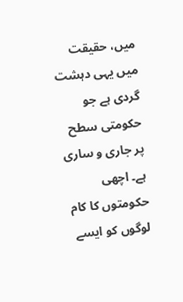میں، حقیقت میں یہی دہشت گردی ہے جو حکومتی سطح پر جاری و ساری ہے۔ اچھی حکومتوں کا کام لوگوں کو ایسے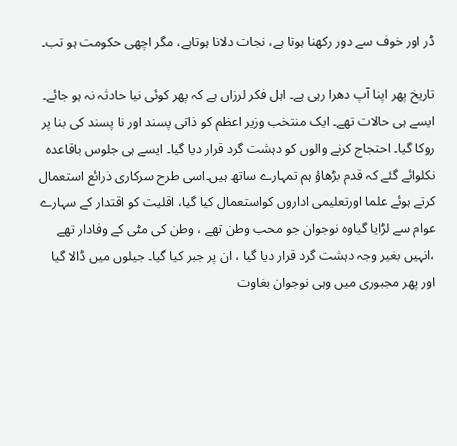ڈر اور خوف سے دور رکھنا ہوتا ہے، نجات دلانا ہوتاہے، مگر اچھی حکومت ہو تب۔

تاریخ پھر اپنا آپ دھرا رہی ہے۔ اہل فکر لرزاں ہے کہ پھر کوئی نیا حادثہ نہ ہو جائے۔ ایسے ہی حالات تھے۔ ایک منتخب وزیر اعظم کو ذاتی پسند اور نا پسند کی بنا پر روکا گیا۔ احتجاج کرنے والوں کو دہشت گرد قرار دیا گیا۔ ایسے ہی جلوس باقاعدہ نکلوائے گئے کہ قدم بڑھاؤ ہم تمہارے ساتھ ہیں۔اسی طرح سرکاری ذرائع استعمال کرتے ہوئے علما اورتعلیمی اداروں کواستعمال کیا گیا، اقلیت کو اقتدار کے سہارے عوام سے لڑایا گیاوہ نوجوان جو محب وطن تھے ، وطن کی مٹی کے وفادار تھے ،انہیں بغیر وجہ دہشت گرد قرار دیا گیا ، ان پر جبر کیا گیا۔ جیلوں میں ڈالا گیا اور پھر مجبوری میں وہی نوجوان بغاوت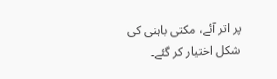پر اتر آئے، مکتی باہنی کی شکل اختیار کر گئے۔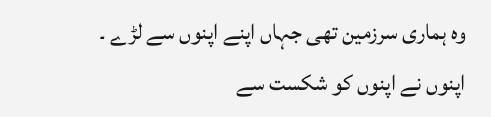وہ ہماری سرزمین تھی جہاں اپنے اپنوں سے لڑے ۔ اپنوں نے اپنوں کو شکست سے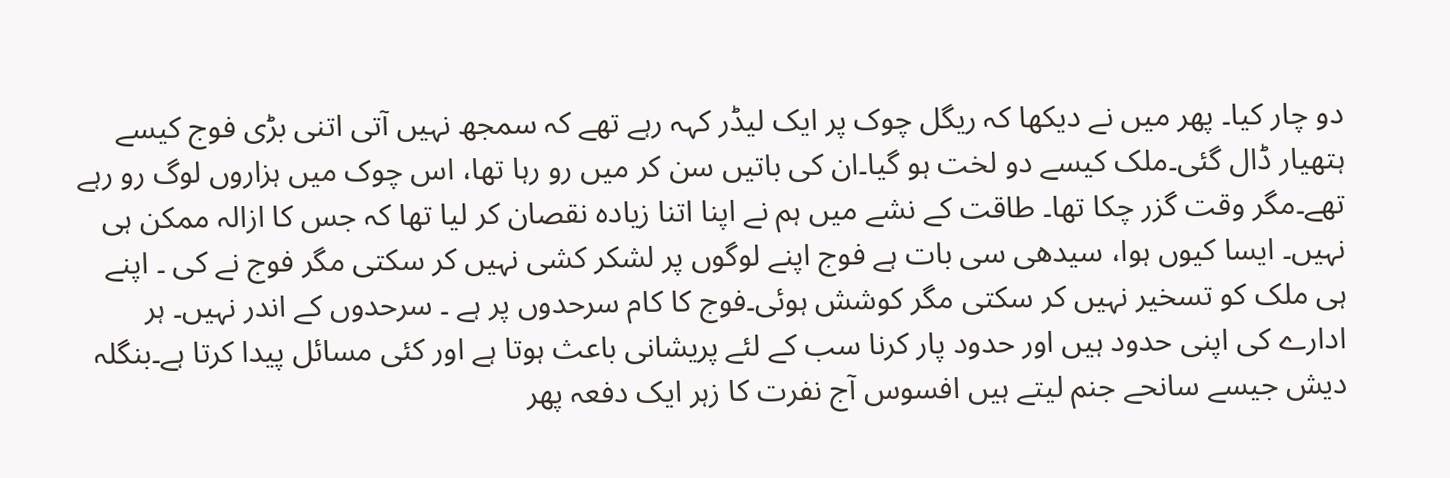دو چار کیا۔ پھر میں نے دیکھا کہ ریگل چوک پر ایک لیڈر کہہ رہے تھے کہ سمجھ نہیں آتی اتنی بڑی فوج کیسے ہتھیار ڈال گئی۔ملک کیسے دو لخت ہو گیا۔ان کی باتیں سن کر میں رو رہا تھا، اس چوک میں ہزاروں لوگ رو رہے تھے۔مگر وقت گزر چکا تھا۔ طاقت کے نشے میں ہم نے اپنا اتنا زیادہ نقصان کر لیا تھا کہ جس کا ازالہ ممکن ہی نہیں۔ ایسا کیوں ہوا، سیدھی سی بات ہے فوج اپنے لوگوں پر لشکر کشی نہیں کر سکتی مگر فوج نے کی ۔ اپنے ہی ملک کو تسخیر نہیں کر سکتی مگر کوشش ہوئی۔فوج کا کام سرحدوں پر ہے ۔ سرحدوں کے اندر نہیں۔ ہر ادارے کی اپنی حدود ہیں اور حدود پار کرنا سب کے لئے پریشانی باعث ہوتا ہے اور کئی مسائل پیدا کرتا ہے۔بنگلہ دیش جیسے سانحے جنم لیتے ہیں افسوس آج نفرت کا زہر ایک دفعہ پھر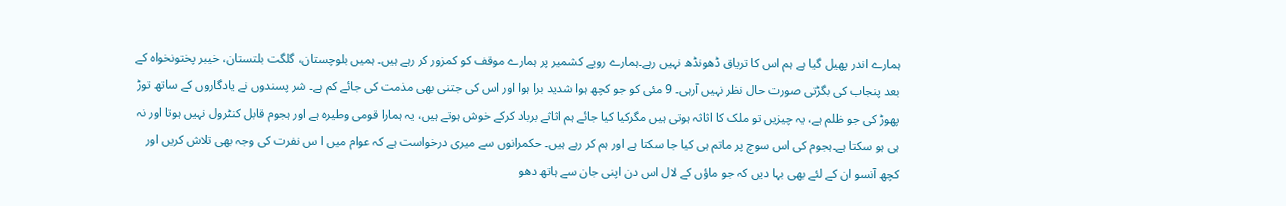ہمارے اندر پھیل گیا ہے ہم اس کا تریاق ڈھونڈھ نہیں رہے۔ہمارے رویے کشمیر پر ہمارے موقف کو کمزور کر رہے ہیں۔ ہمیں بلوچستان، گلگت بلتستان، خیبر پختونخواہ کے بعد پنجاب کی بگڑتی صورت حال نظر نہیں آرہی۔ 9 مئی کو جو کچھ ہوا شدید برا ہوا اور اس کی جتنی بھی مذمت کی جائے کم ہے۔ شر پسندوں نے یادگاروں کے ساتھ توڑ پھوڑ کی جو ظلم ہے، یہ چیزیں تو ملک کا اثاثہ ہوتی ہیں مگرکیا کیا جائے ہم اثاثے برباد کرکے خوش ہوتے ہیں، یہ ہمارا قومی وطیرہ ہے اور ہجوم قابل کنٹرول نہیں ہوتا اور نہ ہی ہو سکتا ہے۔ہجوم کی اس سوچ پر ماتم ہی کیا جا سکتا ہے اور ہم کر رہے ہیں۔ حکمرانوں سے میری درخواست ہے کہ عوام میں ا س نفرت کی وجہ بھی تلاش کریں اور کچھ آنسو ان کے لئے بھی بہا دیں کہ جو ماؤں کے لال اس دن اپنی جان سے ہاتھ دھو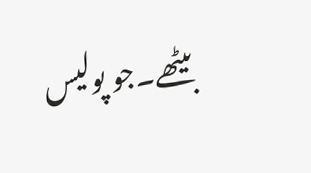بیٹھے۔جو پولیس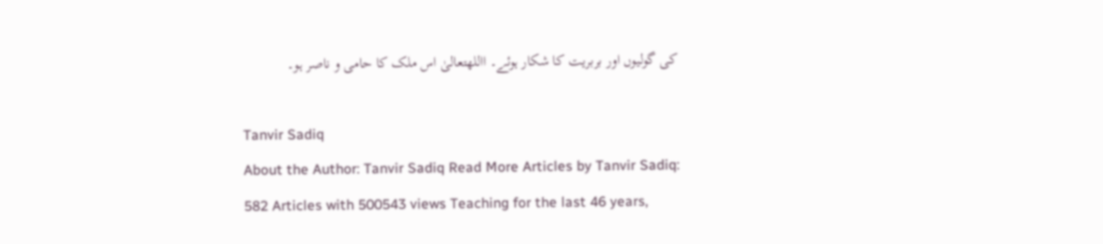کی گولیوں اور بربریت کا شکار ہوئے۔ االلهتعالیٰ اس ملک کا حامی و ناصر ہو۔

Tanvir Sadiq
About the Author: Tanvir Sadiq Read More Articles by Tanvir Sadiq: 582 Articles with 500543 views Teaching for the last 46 years,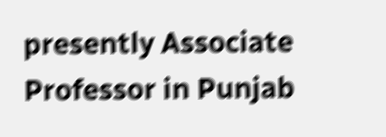presently Associate Professor in Punjab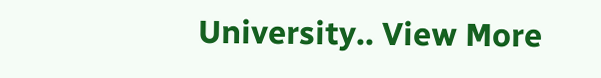University.. View More